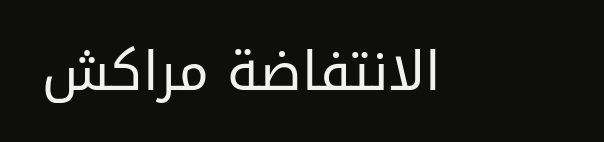الانتفاضة مراكش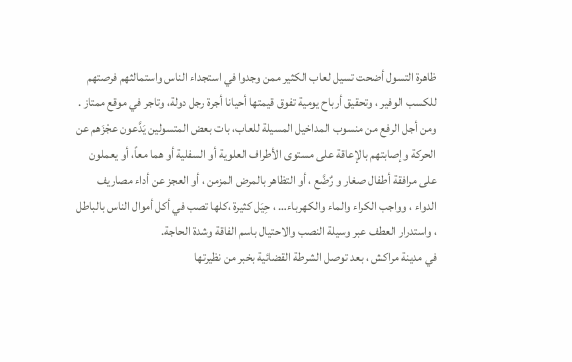ظاهرة التسول أضحت تسيل لعاب الكثير ممن وجدوا في استجداء الناس واستمالثهم فرصتهم للكسب الوفير ، وتحقيق أرباح يومية تفوق قيمتها أحيانا أجرة رجل دولة، وتاجر في موقع ممتاز . ومن أجل الرفع من منسوب المداخيل المسيلة للعاب، بات بعض المتسولين يَدَّعون عجْزَهم عن الحركة وإصابتهم بالإعاقة على مستوى الأطراف العلوية أو السفلية أو هما معاً، أو يعملون على مرافقة أطفال صغار و رٌضَّع ، أو التظاهر بالمرض المزمن ، أو العجز عن أداء مصاريف الدواء ، وواجب الكراء والماء والكهرباء… ، حِيَل كثيرة ،كلها تصب في أكل أموال الناس بالباطل ، واستدرار العطف عبر وسيلة النصب والاحتيال باسم الفاقة وشدة الحاجة.
في مدينة مراكش ، بعد توصل الشرطة القضائية بخبر من نظيرتها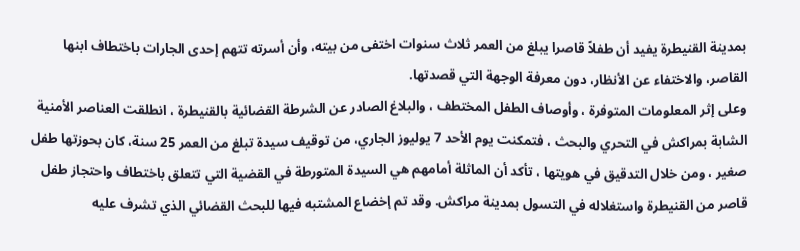بمدينة القنيطرة يفيد أن طفلاً قاصرا يبلغ من العمر ثلاث سنوات اختفى من بيته، وأن أسرته تتهم إحدى الجارات باختطاف ابنها القاصر، والاختفاء عن الأنظار، دون معرفة الوجهة التي قصدتها.
وعلى إثر المعلومات المتوفرة ، وأوصاف الطفل المختطف ، والبلاغ الصادر عن الشرطة القضائية بالقنيطرة ، انطلقت العناصر الأمنية الشابة بمراكش في التحري والبحث ، فتمكنت يوم الأحد 7 يوليوز الجاري، من توقيف سيدة تبلغ من العمر 25 سنة، كان بحوزتها طفل صغير ، ومن خلال التدقيق في هويتها ، تأكد أن الماثلة أمامهم هي السيدة المتورطة في القضية التي تتعلق باختطاف واحتجاز طفل قاصر من القنيطرة واستغلاله في التسول بمدينة مراكش. وقد تم إخضاع المشتبه فيها للبحث القضائي الذي تشرف عليه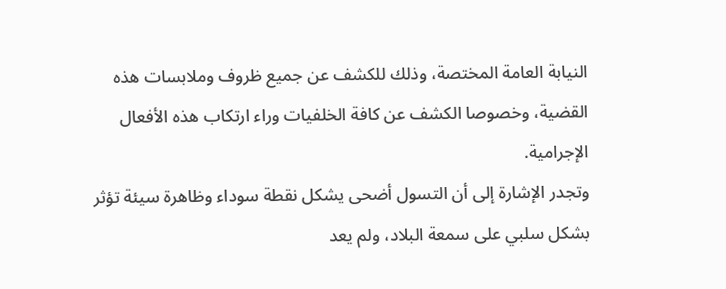النيابة العامة المختصة، وذلك للكشف عن جميع ظروف وملابسات هذه القضية، وخصوصا الكشف عن كافة الخلفيات وراء ارتكاب هذه الأفعال الإجرامية.
وتجدر الإشارة إلى أن التسول أضحى يشكل نقطة سوداء وظاهرة سيئة تؤثر بشكل سلبي على سمعة البلاد، ولم يعد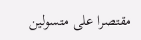مقتصرا على متسولين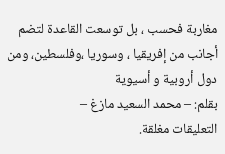مغاربة فحسب ، بل توسعت القاعدة لتضم أجانب من إفريقيا ، وسوريا ،وفلسطين، ومن دول أروبية و أسيوية
بقلم: – محمد السعيد مازغ –
التعليقات مغلقة.